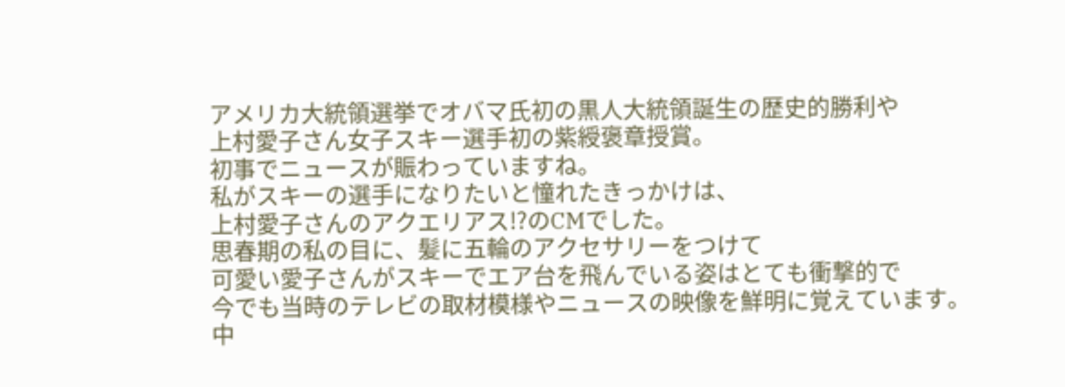アメリカ大統領選挙でオバマ氏初の黒人大統領誕生の歴史的勝利や
上村愛子さん女子スキー選手初の紫綬褒章授賞。
初事でニュースが賑わっていますね。
私がスキーの選手になりたいと憧れたきっかけは、
上村愛子さんのアクエリアス!?のCMでした。
思春期の私の目に、髪に五輪のアクセサリーをつけて
可愛い愛子さんがスキーでエア台を飛んでいる姿はとても衝撃的で
今でも当時のテレビの取材模様やニュースの映像を鮮明に覚えています。
中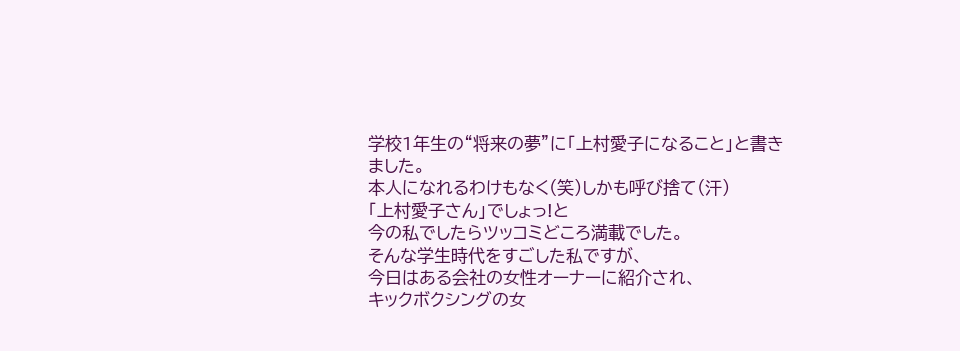学校1年生の“将来の夢”に「上村愛子になること」と書きました。
本人になれるわけもなく(笑)しかも呼び捨て(汗)
「上村愛子さん」でしょっ!と
今の私でしたらツッコミどころ満載でした。
そんな学生時代をすごした私ですが、
今日はある会社の女性オーナーに紹介され、
キックボクシングの女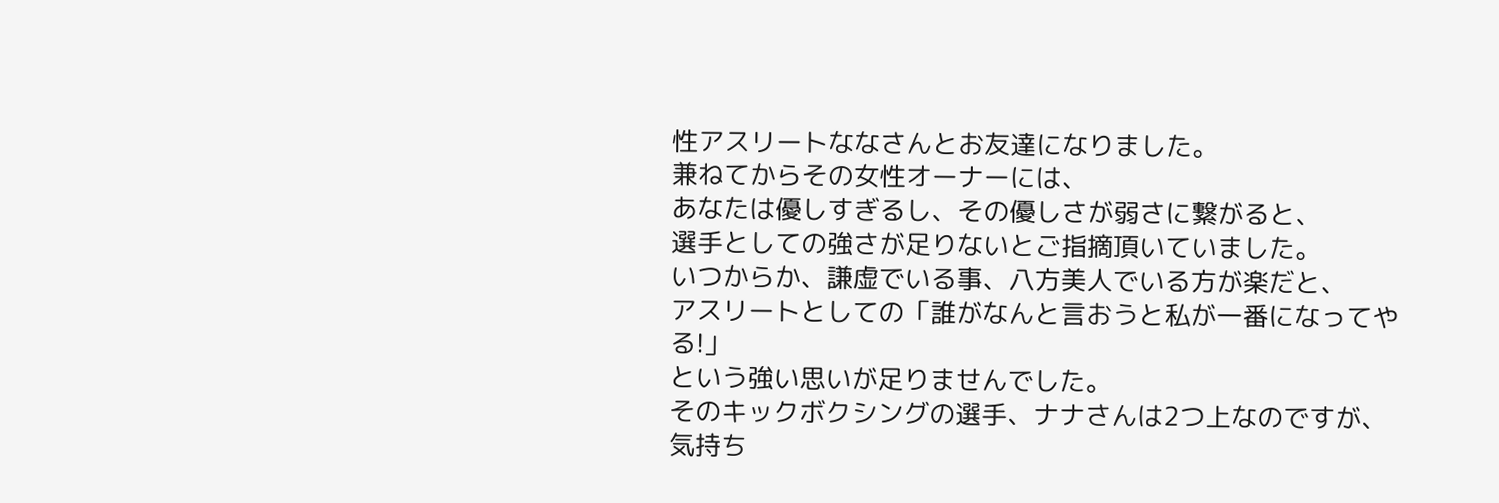性アスリートななさんとお友達になりました。
兼ねてからその女性オーナーには、
あなたは優しすぎるし、その優しさが弱さに繋がると、
選手としての強さが足りないとご指摘頂いていました。
いつからか、謙虚でいる事、八方美人でいる方が楽だと、
アスリートとしての「誰がなんと言おうと私が一番になってやる!」
という強い思いが足りませんでした。
そのキックボクシングの選手、ナナさんは2つ上なのですが、
気持ち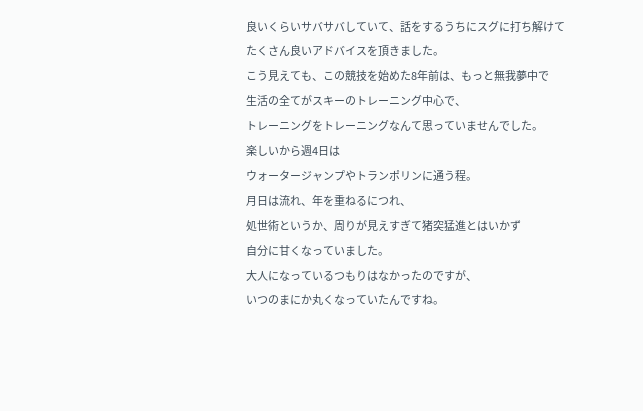良いくらいサバサバしていて、話をするうちにスグに打ち解けて
たくさん良いアドバイスを頂きました。
こう見えても、この競技を始めた8年前は、もっと無我夢中で
生活の全てがスキーのトレーニング中心で、
トレーニングをトレーニングなんて思っていませんでした。
楽しいから週4日は
ウォータージャンプやトランポリンに通う程。
月日は流れ、年を重ねるにつれ、
処世術というか、周りが見えすぎて猪突猛進とはいかず
自分に甘くなっていました。
大人になっているつもりはなかったのですが、
いつのまにか丸くなっていたんですね。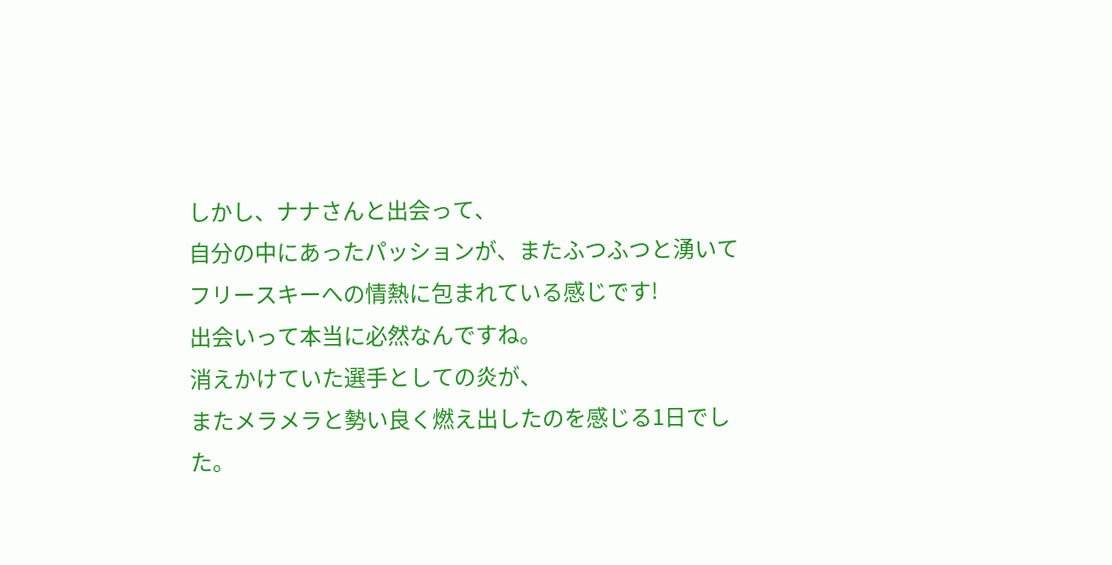しかし、ナナさんと出会って、
自分の中にあったパッションが、またふつふつと湧いて
フリースキーへの情熱に包まれている感じです!
出会いって本当に必然なんですね。
消えかけていた選手としての炎が、
またメラメラと勢い良く燃え出したのを感じる1日でした。